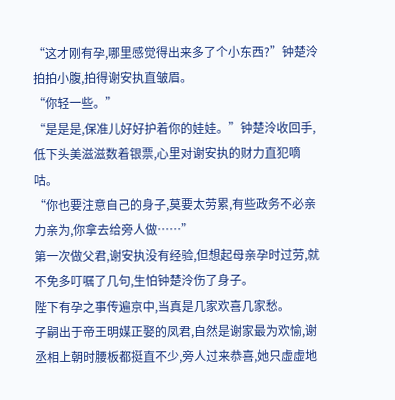“这才刚有孕,哪里感觉得出来多了个小东西?”钟楚泠拍拍小腹,拍得谢安执直皱眉。
“你轻一些。”
“是是是,保准儿好好护着你的娃娃。”钟楚泠收回手,低下头美滋滋数着银票,心里对谢安执的财力直犯嘀咕。
“你也要注意自己的身子,莫要太劳累,有些政务不必亲力亲为,你拿去给旁人做……”
第一次做父君,谢安执没有经验,但想起母亲孕时过劳,就不免多叮嘱了几句,生怕钟楚泠伤了身子。
陛下有孕之事传遍京中,当真是几家欢喜几家愁。
子嗣出于帝王明媒正娶的凤君,自然是谢家最为欢愉,谢丞相上朝时腰板都挺直不少,旁人过来恭喜,她只虚虚地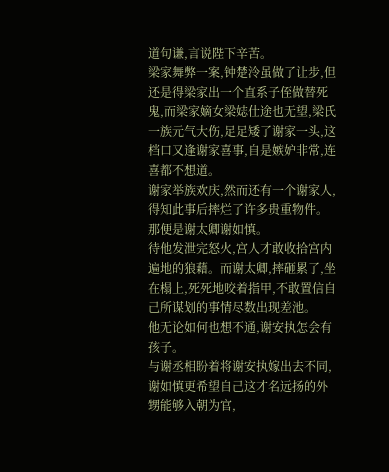道句谦,言说陛下辛苦。
梁家舞弊一案,钟楚泠虽做了让步,但还是得梁家出一个直系子侄做替死鬼,而梁家嫡女梁娡仕途也无望,梁氏一族元气大伤,足足矮了谢家一头,这档口又逢谢家喜事,自是嫉妒非常,连喜都不想道。
谢家举族欢庆,然而还有一个谢家人,得知此事后摔烂了许多贵重物件。
那便是谢太卿谢如慎。
待他发泄完怒火,宫人才敢收拾宫内遍地的狼藉。而谢太卿,摔砸累了,坐在榻上,死死地咬着指甲,不敢置信自己所谋划的事情尽数出现差池。
他无论如何也想不通,谢安执怎会有孩子。
与谢丞相盼着将谢安执嫁出去不同,谢如慎更希望自己这才名远扬的外甥能够入朝为官,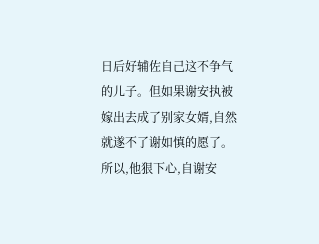日后好辅佐自己这不争气的儿子。但如果谢安执被嫁出去成了别家女婿,自然就遂不了谢如慎的愿了。所以,他狠下心,自谢安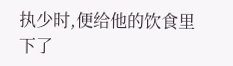执少时,便给他的饮食里下了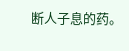断人子息的药。